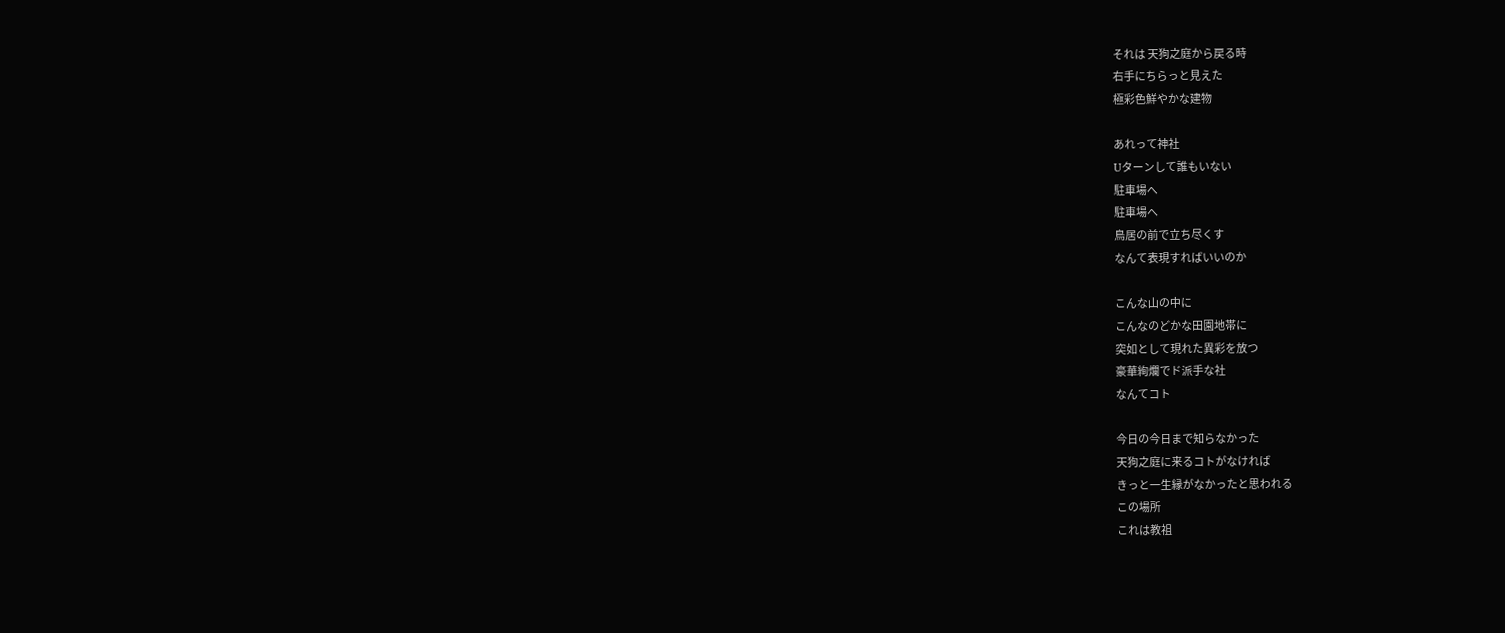それは 天狗之庭から戻る時
右手にちらっと見えた
極彩色鮮やかな建物

あれって神社
Uターンして誰もいない
駐車場へ
駐車場へ
鳥居の前で立ち尽くす
なんて表現すればいいのか

こんな山の中に
こんなのどかな田園地帯に
突如として現れた異彩を放つ
豪華絢爛でド派手な社
なんてコト

今日の今日まで知らなかった
天狗之庭に来るコトがなければ
きっと一生縁がなかったと思われる
この場所
これは教祖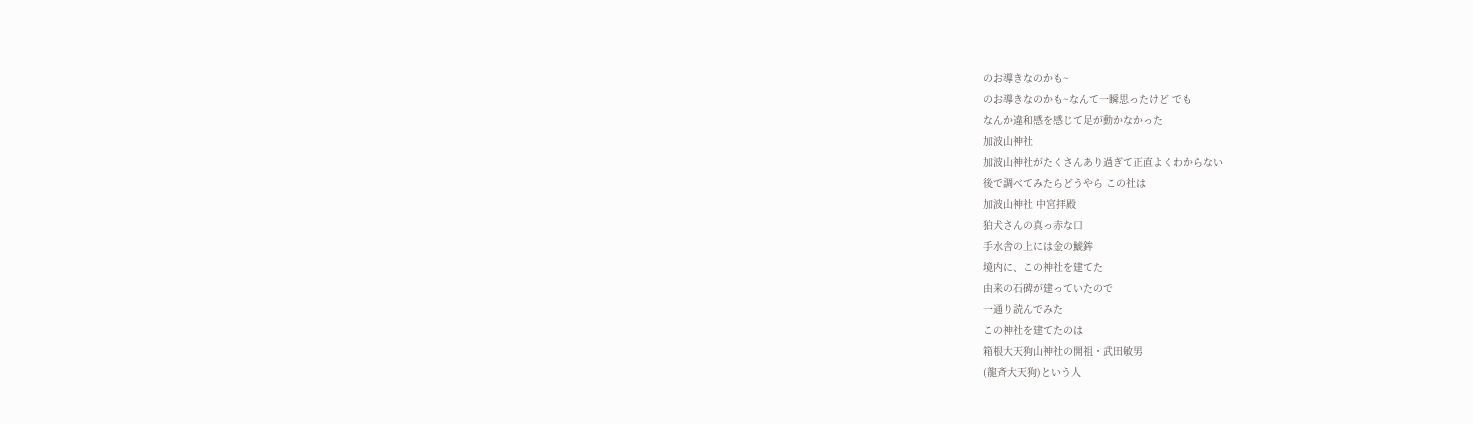のお導きなのかも~
のお導きなのかも~なんて一瞬思ったけど でも
なんか違和感を感じて足が動かなかった
加波山神社
加波山神社がたくさんあり過ぎて正直よくわからない
後で調べてみたらどうやら この社は
加波山神社 中宮拝殿
狛犬さんの真っ赤な口
手水舎の上には金の鯱鉾
境内に、この神社を建てた
由来の石碑が建っていたので
一通り読んでみた
この神社を建てたのは
箱根大天狗山神社の開祖・武田敏男
(龍斉大天狗)という人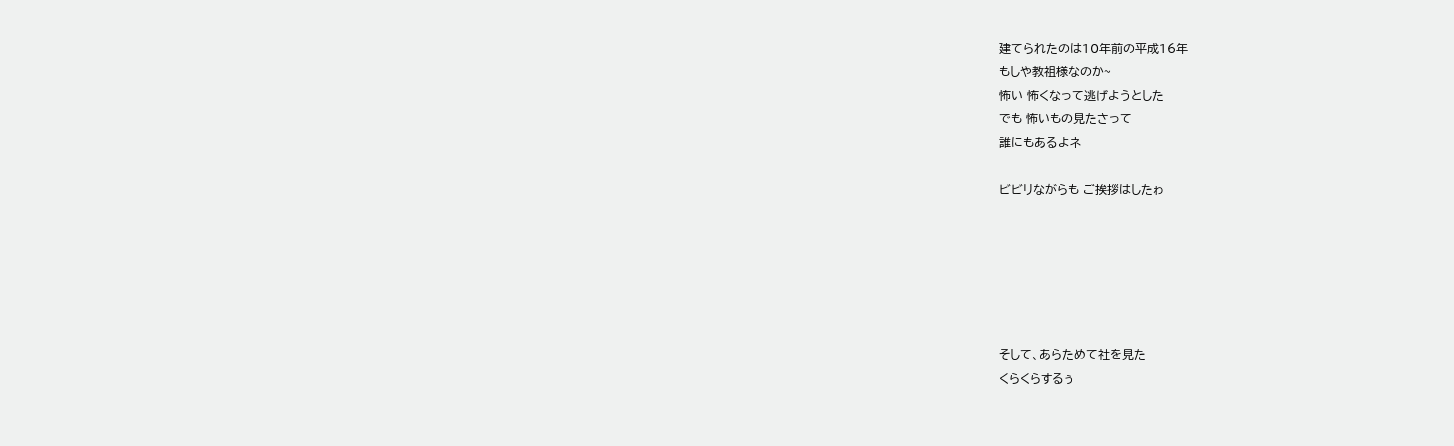建てられたのは10年前の平成16年
もしや教祖様なのか~
怖い 怖くなって逃げようとした
でも 怖いもの見たさって
誰にもあるよネ

ビビリながらも ご挨拶はしたゎ






そして、あらためて社を見た
くらくらするぅ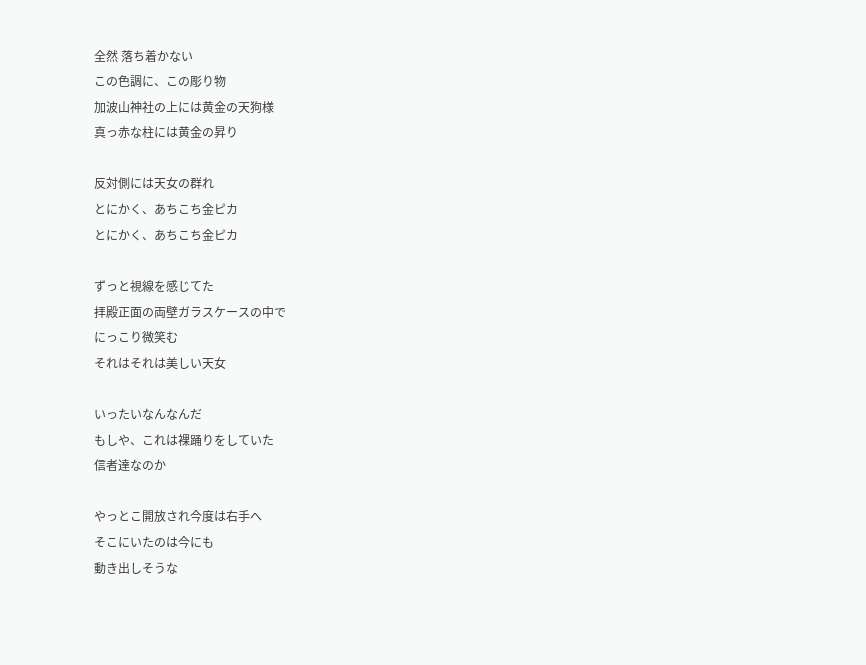全然 落ち着かない
この色調に、この彫り物
加波山神社の上には黄金の天狗様
真っ赤な柱には黄金の昇り

反対側には天女の群れ
とにかく、あちこち金ピカ
とにかく、あちこち金ピカ

ずっと視線を感じてた
拝殿正面の両壁ガラスケースの中で
にっこり微笑む
それはそれは美しい天女

いったいなんなんだ
もしや、これは裸踊りをしていた
信者達なのか

やっとこ開放され今度は右手へ
そこにいたのは今にも
動き出しそうな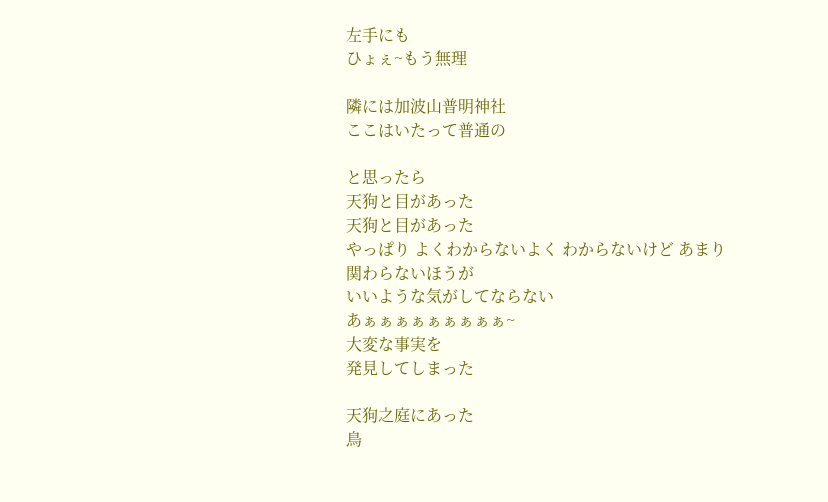左手にも
ひょぇ~もう無理

隣には加波山普明神社
ここはいたって普通の

と思ったら
天狗と目があった
天狗と目があった
やっぱり よくわからないよく わからないけど あまり
関わらないほうが
いいような気がしてならない
あぁぁぁぁぁぁぁぁぁ~
大変な事実を
発見してしまった

天狗之庭にあった
鳥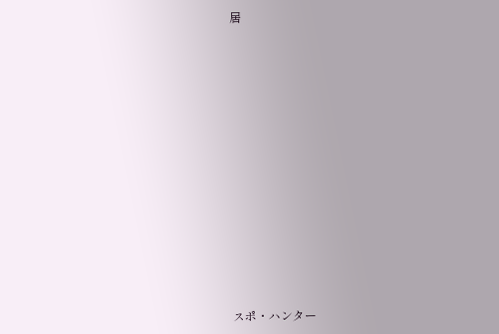居
















スポ・ハンター